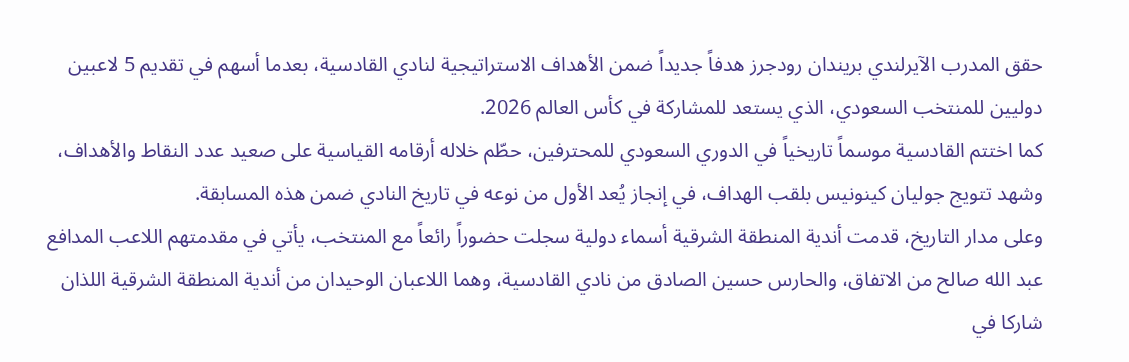حقق المدرب الآيرلندي بريندان رودجرز هدفاً جديداً ضمن الأهداف الاستراتيجية لنادي القادسية، بعدما أسهم في تقديم 5 لاعبين دوليين للمنتخب السعودي، الذي يستعد للمشاركة في كأس العالم 2026.
كما اختتم القادسية موسماً تاريخياً في الدوري السعودي للمحترفين، حطّم خلاله أرقامه القياسية على صعيد عدد النقاط والأهداف، وشهد تتويج جوليان كينونيس بلقب الهداف، في إنجاز يُعد الأول من نوعه في تاريخ النادي ضمن هذه المسابقة.
وعلى مدار التاريخ، قدمت أندية المنطقة الشرقية أسماء دولية سجلت حضوراً رائعاً مع المنتخب، يأتي في مقدمتهم اللاعب المدافع عبد الله صالح من الاتفاق، والحارس حسين الصادق من نادي القادسية، وهما اللاعبان الوحيدان من أندية المنطقة الشرقية اللذان شاركا في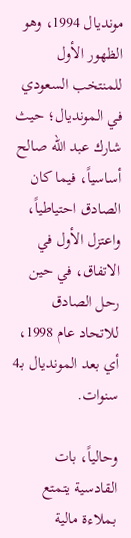مونديال 1994، وهو الظهور الأول للمنتخب السعودي في المونديال؛ حيث شارك عبد الله صالح أساسياً، فيما كان الصادق احتياطياً، واعتزل الأول في الاتفاق، في حين رحل الصادق للاتحاد عام 1998، أي بعد المونديال بـ4 سنوات.

وحالياً، بات القادسية يتمتع بملاءة مالية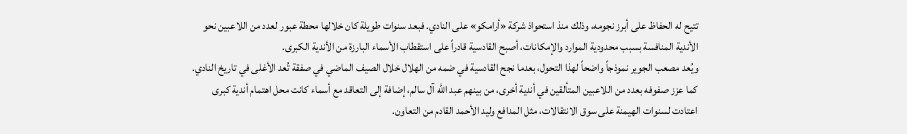تتيح له الحفاظ على أبرز نجومه، وذلك منذ استحواذ شركة «أرامكو» على النادي. فبعد سنوات طويلة كان خلالها محطة عبور لعدد من اللاعبين نحو الأندية المنافسة بسبب محدودية الموارد والإمكانات، أصبح القادسية قادراً على استقطاب الأسماء البارزة من الأندية الكبرى.
ويُعد مصعب الجوير نموذجاً واضحاً لهذا التحول، بعدما نجح القادسية في ضمه من الهلال خلال الصيف الماضي في صفقة تُعد الأغلى في تاريخ النادي. كما عزز صفوفه بعدد من اللاعبين المتألقين في أندية أخرى، من بينهم عبد الله آل سالم، إضافة إلى التعاقد مع أسماء كانت محل اهتمام أندية كبرى اعتادت لسنوات الهيمنة على سوق الانتقالات، مثل المدافع وليد الأحمد القادم من التعاون.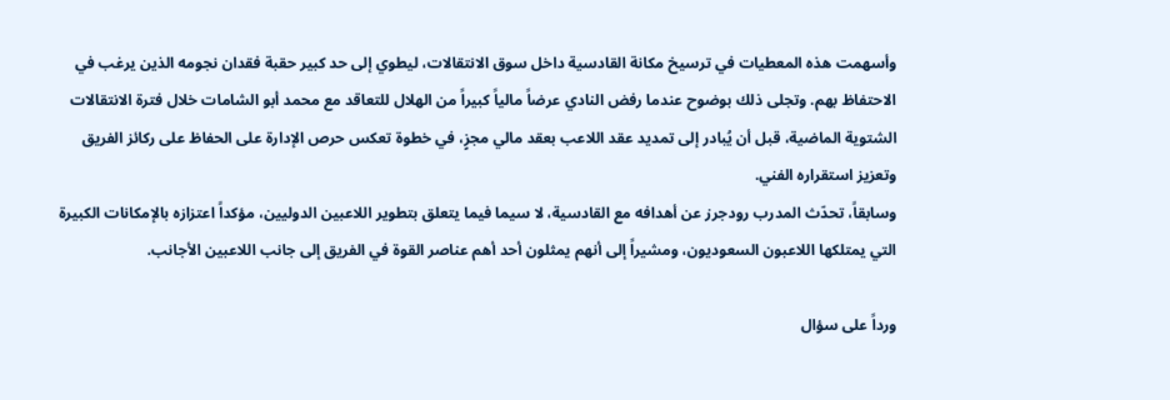وأسهمت هذه المعطيات في ترسيخ مكانة القادسية داخل سوق الانتقالات، ليطوي إلى حد كبير حقبة فقدان نجومه الذين يرغب في الاحتفاظ بهم. وتجلى ذلك بوضوح عندما رفض النادي عرضاً مالياً كبيراً من الهلال للتعاقد مع محمد أبو الشامات خلال فترة الانتقالات الشتوية الماضية، قبل أن يُبادر إلى تمديد عقد اللاعب بعقد مالي مجزٍ، في خطوة تعكس حرص الإدارة على الحفاظ على ركائز الفريق وتعزيز استقراره الفني.
وسابقاً، تحدّث المدرب رودجرز عن أهدافه مع القادسية، لا سيما فيما يتعلق بتطوير اللاعبين الدوليين، مؤكداً اعتزازه بالإمكانات الكبيرة التي يمتلكها اللاعبون السعوديون، ومشيراً إلى أنهم يمثلون أحد أهم عناصر القوة في الفريق إلى جانب اللاعبين الأجانب.

ورداً على سؤال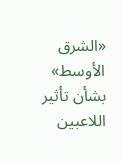«الشرق الأوسط» بشأن تأثير اللاعبين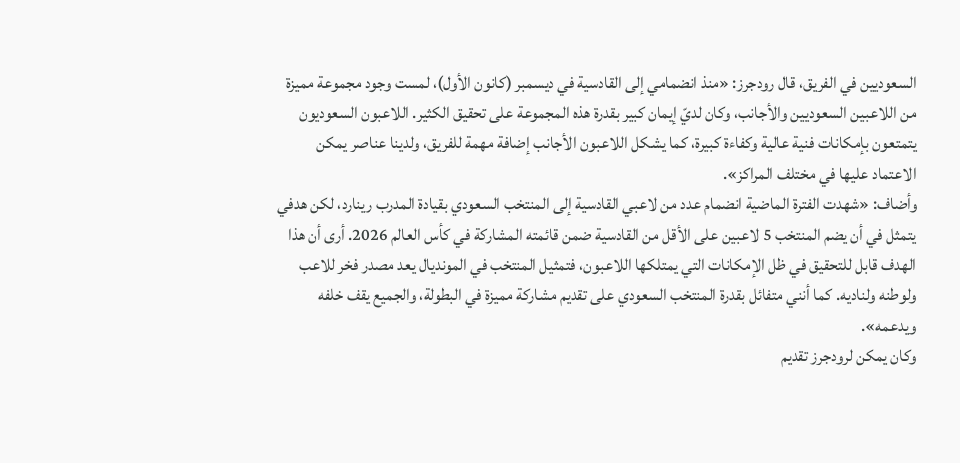السعوديين في الفريق، قال رودجرز: «منذ انضمامي إلى القادسية في ديسمبر (كانون الأول)، لمست وجود مجموعة مميزة من اللاعبين السعوديين والأجانب، وكان لديّ إيمان كبير بقدرة هذه المجموعة على تحقيق الكثير. اللاعبون السعوديون يتمتعون بإمكانات فنية عالية وكفاءة كبيرة، كما يشكل اللاعبون الأجانب إضافة مهمة للفريق، ولدينا عناصر يمكن الاعتماد عليها في مختلف المراكز».
وأضاف: «شهدت الفترة الماضية انضمام عدد من لاعبي القادسية إلى المنتخب السعودي بقيادة المدرب رينارد، لكن هدفي يتمثل في أن يضم المنتخب 5 لاعبين على الأقل من القادسية ضمن قائمته المشاركة في كأس العالم 2026. أرى أن هذا الهدف قابل للتحقيق في ظل الإمكانات التي يمتلكها اللاعبون، فتمثيل المنتخب في المونديال يعد مصدر فخر للاعب ولوطنه ولناديه. كما أنني متفائل بقدرة المنتخب السعودي على تقديم مشاركة مميزة في البطولة، والجميع يقف خلفه ويدعمه».
وكان يمكن لرودجرز تقديم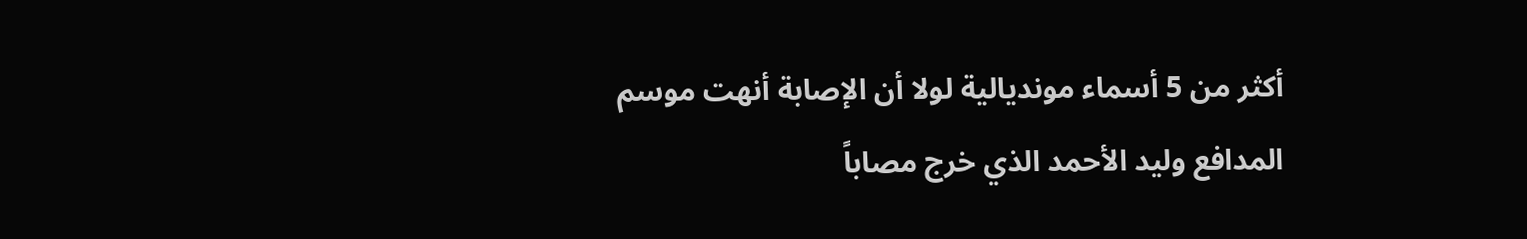أكثر من 5 أسماء مونديالية لولا أن الإصابة أنهت موسم المدافع وليد الأحمد الذي خرج مصاباً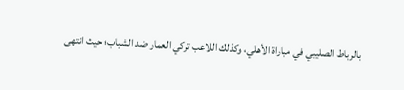بالرباط الصليبي في مباراة الأهلي، وكذلك اللاعب تركي العمار ضد الشباب؛ حيث انتهى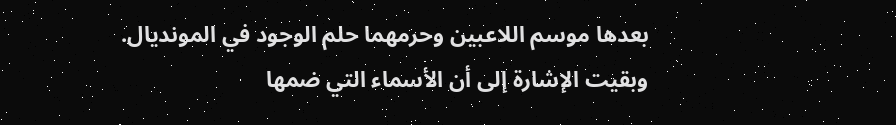بعدها موسم اللاعبين وحرمهما حلم الوجود في المونديال.
وبقيت الإشارة إلى أن الأسماء التي ضمها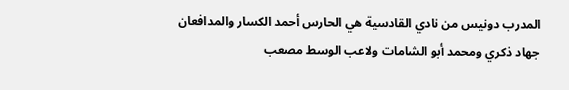المدرب دونيس من نادي القادسية هي الحارس أحمد الكسار والمدافعان جهاد ذكري ومحمد أبو الشامات ولاعب الوسط مصعب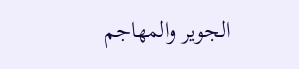الجوير والمهاجم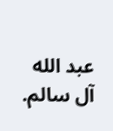عبد الله آل سالم.